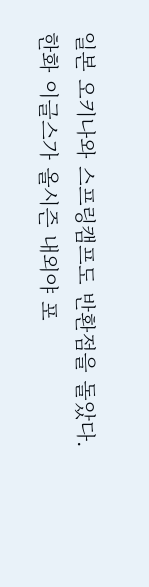일본 오키나와 스프링캠프도 반환점을 돌았다. 한화 이글스가 올시즌 내외야 포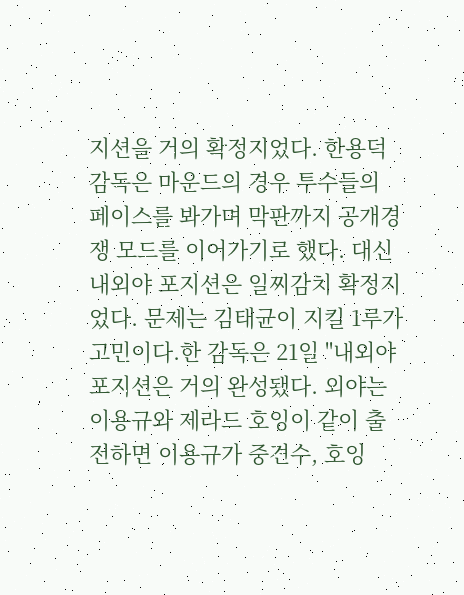지션을 거의 확정지었다. 한용덕 감독은 마운드의 경우 투수들의 페이스를 봐가며 막판까지 공개경쟁 모드를 이어가기로 했다. 대신 내외야 포지션은 일찌감치 확정지었다. 문제는 김태균이 지킬 1루가 고민이다.한 감독은 21일 "내외야 포지션은 거의 완성됐다. 외야는 이용규와 제라드 호잉이 같이 출전하면 이용규가 중견수, 호잉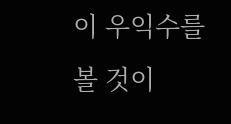이 우익수를 볼 것이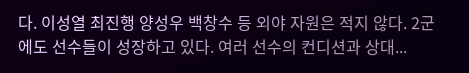다. 이성열 최진행 양성우 백창수 등 외야 자원은 적지 않다. 2군에도 선수들이 성장하고 있다. 여러 선수의 컨디션과 상대...